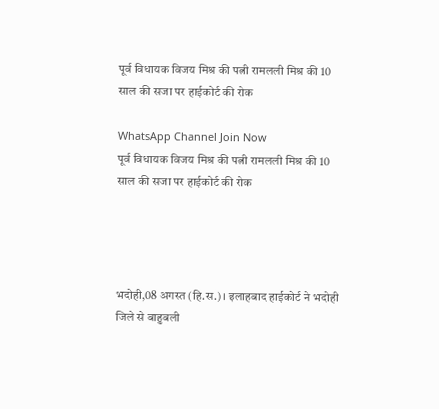पूर्व विधायक विजय मिश्र की पत्नी रामलली मिश्र की 10 साल की सजा पर हाईकोर्ट की रोक

WhatsApp Channel Join Now
पूर्व विधायक विजय मिश्र की पत्नी रामलली मिश्र की 10 साल की सजा पर हाईकोर्ट की रोक




भदोही,08 अगस्त (हि.स.)। इलाहबाद हाईकोर्ट ने भदोही जिले से बाहुबली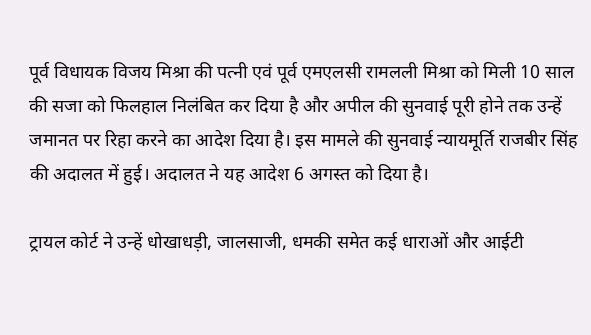पूर्व विधायक विजय मिश्रा की पत्नी एवं पूर्व एमएलसी रामलली मिश्रा को मिली 10 साल की सजा को फिलहाल निलंबित कर दिया है और अपील की सुनवाई पूरी होने तक उन्हें जमानत पर रिहा करने का आदेश दिया है। इस मामले की सुनवाई न्यायमूर्ति राजबीर सिंह की अदालत में हुई। अदालत ने यह आदेश 6 अगस्त को दिया है।

ट्रायल कोर्ट ने उन्हें धोखाधड़ी, जालसाजी, धमकी समेत कई धाराओं और आईटी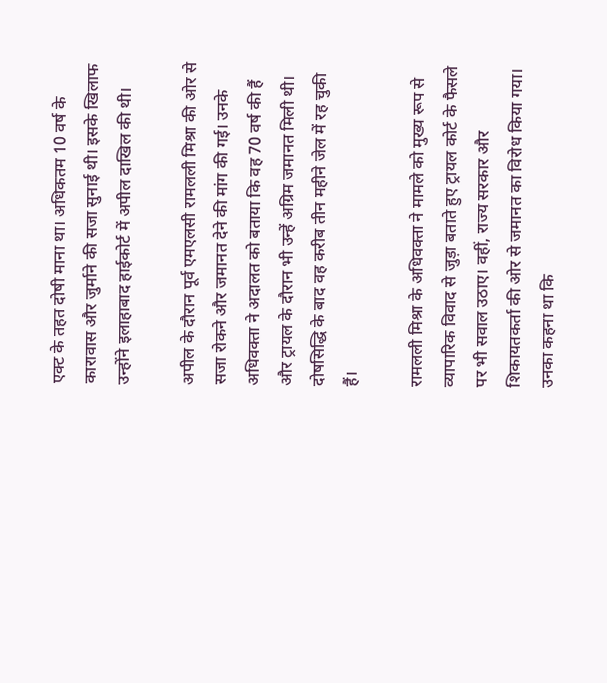एक्ट के तहत दोषी माना था। अधिकतम 10 वर्ष के कारावास और जुर्माने की सजा सुनाई थी। इसके खिलाफ उन्होंने इलाहाबाद हाईकोर्ट में अपील दाखिल की थी।

अपील के दौरान पूर्व एमएलसी रामलली मिश्रा की ओर से सजा रोकने और जमानत देने की मांग की गई। उनके अधिवक्ता ने अदालत को बताया कि वह 70 वर्ष की हैं और ट्रायल के दौरान भी उन्हें अग्रिम जमानत मिली थी। दोषसिद्धि के बाद वह करीब तीन महीने जेल में रह चुकी हैं।

रामलली मिश्रा के अधिवक्ता ने मामले को मुख्य रूप से व्यापारिक विवाद से जुड़ा बताते हुए ट्रायल कोर्ट के फैसले पर भी सवाल उठाए। वहीं, राज्य सरकार और शिकायतकर्ता की ओर से जमानत का विरोध किया गया। उनका कहना था कि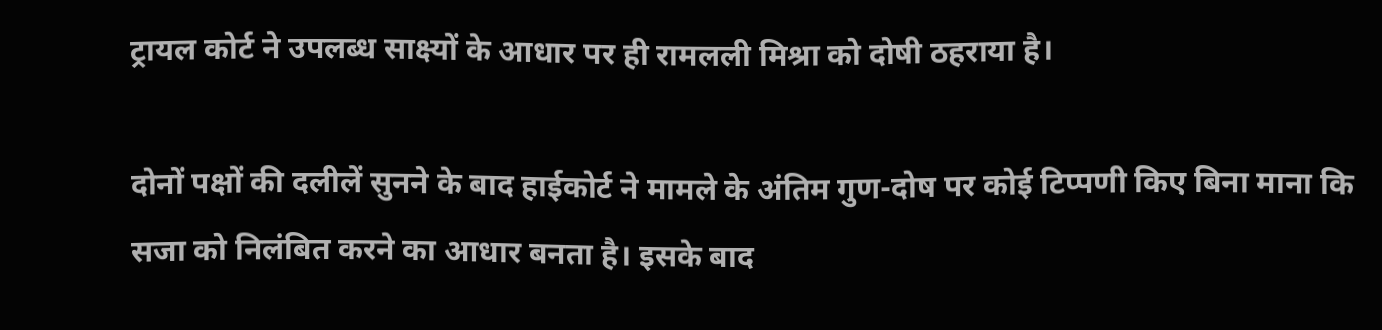ट्रायल कोर्ट ने उपलब्ध साक्ष्यों के आधार पर ही रामलली मिश्रा को दोषी ठहराया है।

दोनों पक्षों की दलीलें सुनने के बाद हाईकोर्ट ने मामले के अंतिम गुण-दोष पर कोई टिप्पणी किए बिना माना कि सजा को निलंबित करने का आधार बनता है। इसके बाद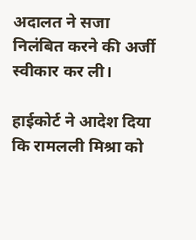अदालत ने सजा निलंबित करने की अर्जी स्वीकार कर ली।

हाईकोर्ट ने आदेश दिया कि रामलली मिश्रा को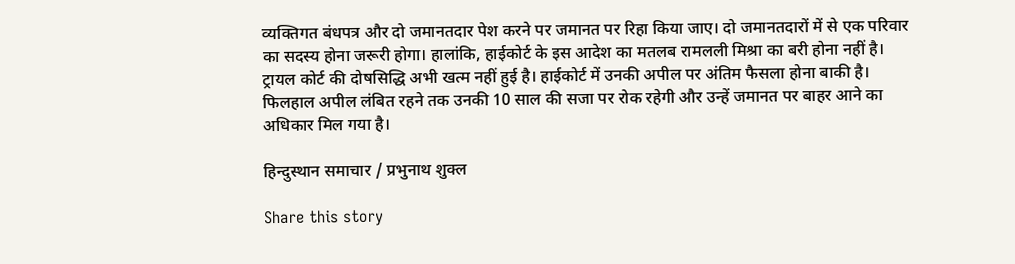व्यक्तिगत बंधपत्र और दो जमानतदार पेश करने पर जमानत पर रिहा किया जाए। दो जमानतदारों में से एक परिवार का सदस्य होना जरूरी होगा। हालांकि, हाईकोर्ट के इस आदेश का मतलब रामलली मिश्रा का बरी होना नहीं है। ट्रायल कोर्ट की दोषसिद्धि अभी खत्म नहीं हुई है। हाईकोर्ट में उनकी अपील पर अंतिम फैसला होना बाकी है। फिलहाल अपील लंबित रहने तक उनकी 10 साल की सजा पर रोक रहेगी और उन्हें जमानत पर बाहर आने का अधिकार मिल गया है।

हिन्दुस्थान समाचार / प्रभुनाथ शुक्ल

Share this story